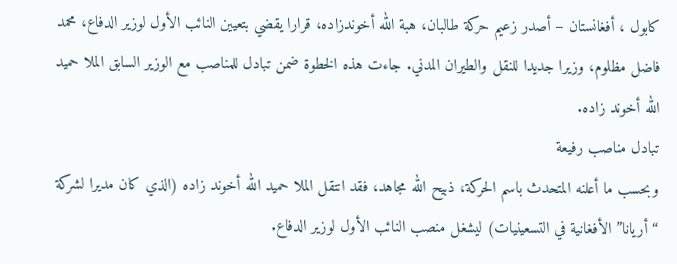كابول ، أفغانستان – أصدر زعيم حركة طالبان، هبة الله أخوندزاده، قرارا يقضي بتعيين النائب الأول لوزير الدفاع، محمد فاضل مظلوم، وزيرا جديدا للنقل والطيران المدني. جاءت هذه الخطوة ضمن تبادل للمناصب مع الوزير السابق الملا حميد الله أخوند زاده.
تبادل مناصب رفيعة
وبحسب ما أعلنه المتحدث باسم الحركة، ذبيح الله مجاهد، فقد انتقل الملا حميد الله أخوند زاده (الذي كان مديرا لشركة “أريانا” الأفغانية في التسعينيات) ليشغل منصب النائب الأول لوزير الدفاع.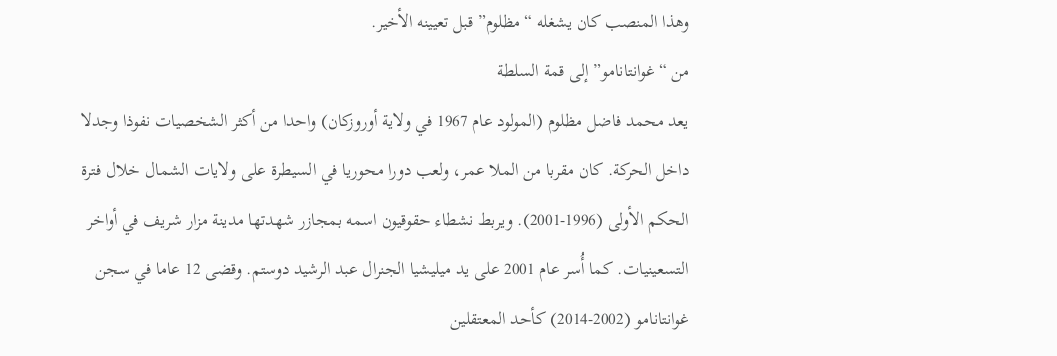وهذا المنصب كان يشغله “مظلوم” قبل تعيينه الأخير.
من “غوانتانامو” إلى قمة السلطة
يعد محمد فاضل مظلوم (المولود عام 1967 في ولاية أوروزكان) واحدا من أكثر الشخصيات نفوذا وجدلا داخل الحركة. كان مقربا من الملا عمر، ولعب دورا محوريا في السيطرة على ولايات الشمال خلال فترة الحكم الأولى (1996-2001). ويربط نشطاء حقوقيون اسمه بمجازر شهدتها مدينة مزار شريف في أواخر التسعينيات. كما أُسر عام 2001 على يد ميليشيا الجنرال عبد الرشيد دوستم. وقضى 12 عاما في سجن غوانتانامو (2002-2014) كأحد المعتقلين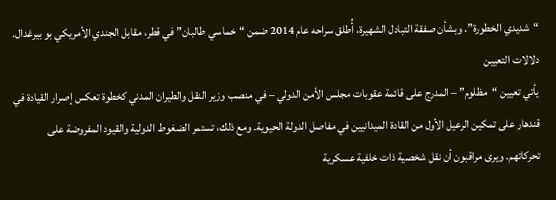“شديدي الخطورة”. وبشأن صفقة التبادل الشهيرة، أُطلق سراحه عام 2014 ضمن “خماسي طالبان” في قطر، مقابل الجندي الأمريكي بو بيرغدال.
دلالات التعيين
يأتي تعيين “مظلوم” – المدرج على قائمة عقوبات مجلس الأمن الدولي – في منصب وزير النقل والطيران المدني كخطوة تعكس إصرار القيادة في قندهار على تمكين الرعيل الأول من القادة الميدانيين في مفاصل الدولة الحيوية. ومع ذلك، تستمر الضغوط الدولية والقيود المفروضة على تحركاتهم. ويرى مراقبون أن نقل شخصية ذات خلفية عسكرية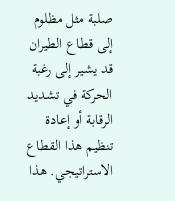صلبة مثل مظلوم إلى قطاع الطيران قد يشير إلى رغبة الحركة في تشديد الرقابة أو إعادة تنظيم هذا القطاع الاستراتيجي. هذا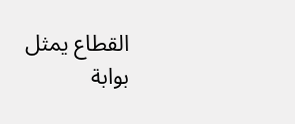القطاع يمثل بوابة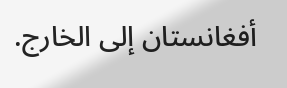أفغانستان إلى الخارج.